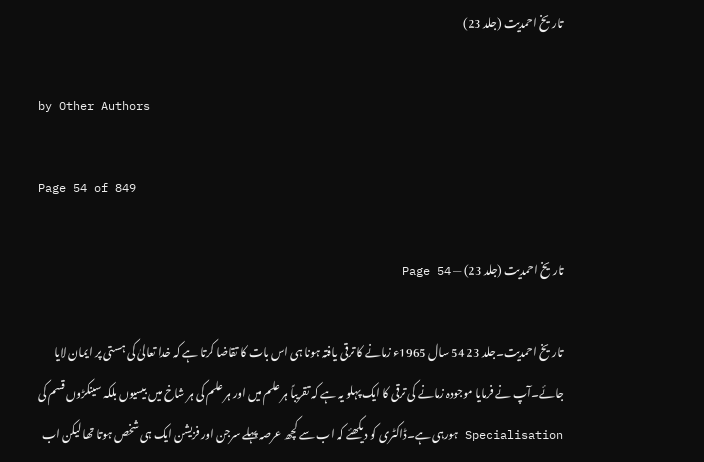تاریخ احمدیت (جلد 23)

by Other Authors

Page 54 of 849

تاریخ احمدیت (جلد 23) — Page 54

تاریخ احمدیت۔جلد 23 54 سال 1965ء زمانے کا ترقی یافتہ ہونا ہی اس بات کا تقاضا کرتا ہے کہ خدا تعالیٰ کی ہستی پر ایمان لایا جائے۔آپ نے فرمایا موجودہ زمانے کی ترقی کا ایک پہلو یہ ہے کہ تقریباً ہر علم میں اور ہر علم کی ہر شاخ میں بیسیوں بلکہ سینکڑوں قسم کی Specialisation ہورہی ہے۔ڈاکٹری کو دیکھئے کہ اب سے کچھ عرصہ پہلے سرجن اور فزیشن ایک ہی شخص ہوتا تھا لیکن اب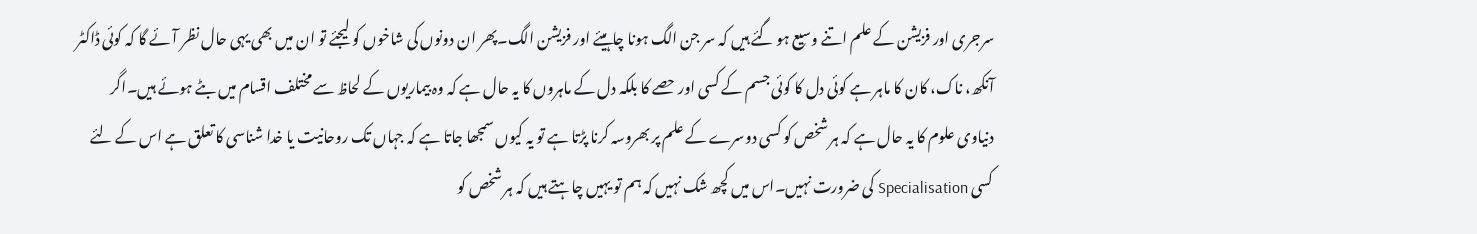سرجری اور فزیشن کے علم اتنے وسیع ہو گئے ہیں کہ سر جن الگ ہونا چاہیئے اور فزیشن الگ۔پھر ان دونوں کی شاخوں کو لیجئے تو ان میں بھی یہی حال نظر آئے گا کہ کوئی ڈاکٹر آنکھ، ناک، کان کا ماہر ہے کوئی دل کا کوئی جسم کے کسی اور حصے کا بلکہ دل کے ماہروں کا یہ حال ہے کہ وہ بیماریوں کے لحاظ سے مختلف اقسام میں بٹے ہوئے ہیں۔اگر دنیاوی علوم کا یہ حال ہے کہ ہر شخص کو کسی دوسرے کے علم پر بھروسہ کرنا پڑتا ہے تو یہ کیوں سمجھا جاتا ہے کہ جہاں تک روحانیت یا خدا شناسی کا تعلق ہے اس کے لئے کسی Specialisation کی ضرورت نہیں۔اس میں کچھ شک نہیں کہ ہم تو یہیں چاہتے ہیں کہ ہر شخص کو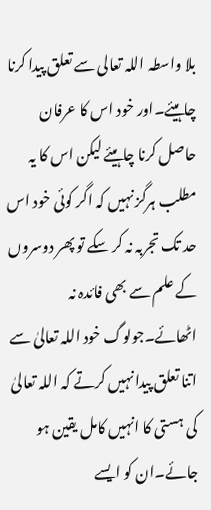بلا واسطہ اللہ تعالی سے تعلق پیدا کرنا چاہیئے۔اور خود اس کا عرفان حاصل کرنا چاہیئے لیکن اس کا یہ مطلب ہرگز نہیں کہ اگر کوئی خود اس حد تک تجربہ نہ کر سکے تو پھر دوسروں کے علم سے بھی فائدہ نہ اٹھائے۔جولوگ خود اللہ تعالیٰ سے اتنا تعلق پیدا نہیں کرتے کہ اللہ تعالیٰ کی ہستی کا انہیں کامل یقین ہو جائے۔ان کو ایسے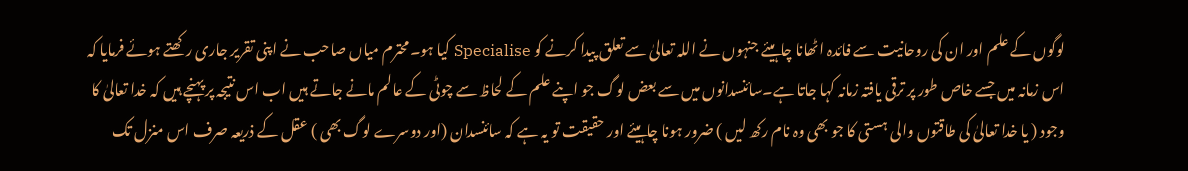لوگوں کے علم اور ان کی روحانیت سے فائدہ اٹھانا چاہیئے جنہوں نے اللہ تعالیٰ سے تعلق پیدا کرنے کو Specialise کیا ہو۔محترم میاں صاحب نے اپنی تقریر جاری رکھتے ہوئے فرمایا کہ اس زمانہ میں جسے خاص طور پر ترقی یافتہ زمانہ کہا جاتا ہے۔سائنسدانوں میں سے بعض لوگ جو اپنے علم کے لحاظ سے چوٹی کے عالم مانے جاتے ہیں اب اس نتیجہ پر پہنچے ہیں کہ خدا تعالیٰ کا وجود ( یا خدا تعالیٰ کی طاقتوں والی ہستی کا جو بھی وہ نام رکھ لیں ) ضرور ہونا چاہیئے اور حقیقت تو یہ ہے کہ سائنسدان (اور دوسرے لوگ بھی ) عقل کے ذریعہ صرف اس منزل تک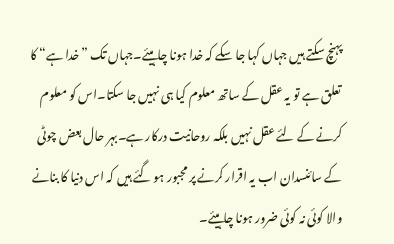پہنچ سکتے ہیں جہاں کہا جا سکے کہ خدا ہونا چاہیئے۔جہاں تک ”خدا ہے“ کا تعلق ہے تو یہ عقل کے ساتھ معلوم کیا ہی نہیں جا سکتا۔اس کو معلوم کرنے کے لئے عقل نہیں بلکہ روحانیت درکار ہے۔بہر حال بعض چوٹی کے سائنسدان اب یہ اقرار کرنے پر مجبور ہو گئے ہیں کہ اس دنیا کا بنانے والا کوئی نہ کوئی ضرور ہونا چاہیئے۔